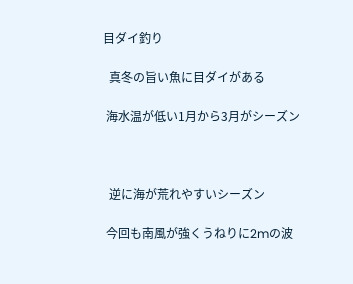目ダイ釣り

  真冬の旨い魚に目ダイがある

 海水温が低い1月から3月がシーズン



  逆に海が荒れやすいシーズン

 今回も南風が強くうねりに2mの波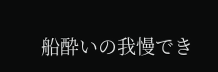船酔いの我慢でき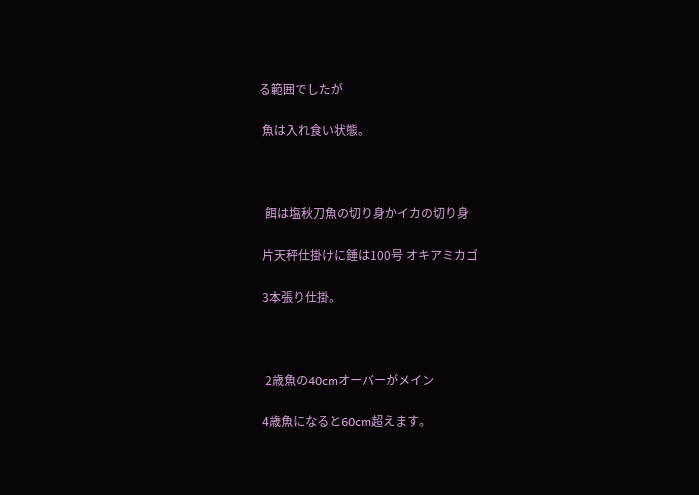る範囲でしたが

 魚は入れ食い状態。



  餌は塩秋刀魚の切り身かイカの切り身

 片天秤仕掛けに錘は100号 オキアミカゴ

 3本張り仕掛。



  2歳魚の40cmオーバーがメイン

 4歳魚になると60cm超えます。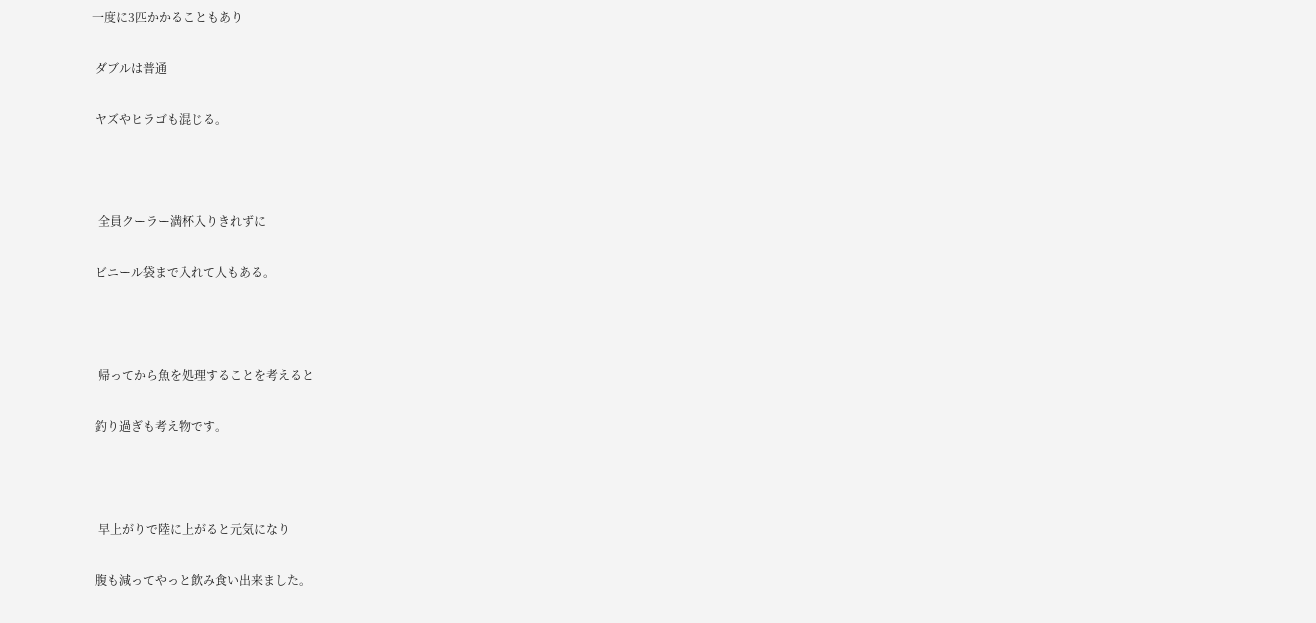一度に3匹かかることもあり

 ダブルは普通

 ヤズやヒラゴも混じる。



  全員クーラー満杯入りきれずに

 ビニール袋まで入れて人もある。



  帰ってから魚を処理することを考えると

 釣り過ぎも考え物です。



  早上がりで陸に上がると元気になり

 腹も減ってやっと飲み食い出来ました。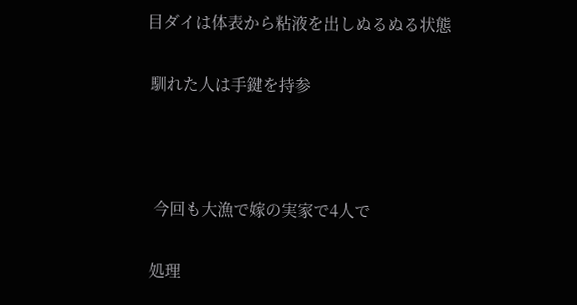目ダイは体表から粘液を出しぬるぬる状態

 馴れた人は手鍵を持参



  今回も大漁で嫁の実家で4人で

 処理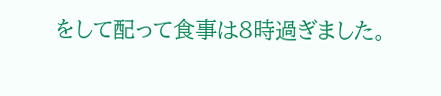をして配って食事は8時過ぎました。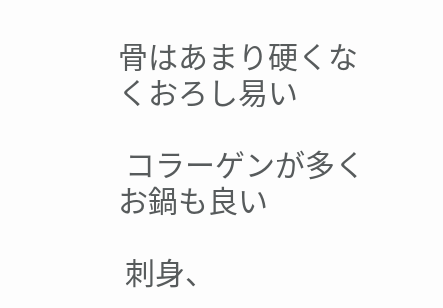骨はあまり硬くなくおろし易い

 コラーゲンが多くお鍋も良い

 刺身、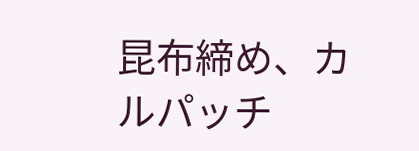昆布締め、カルパッチ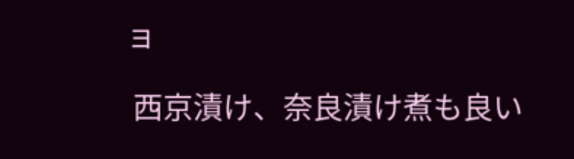ョ

 西京漬け、奈良漬け煮も良い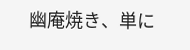幽庵焼き、単に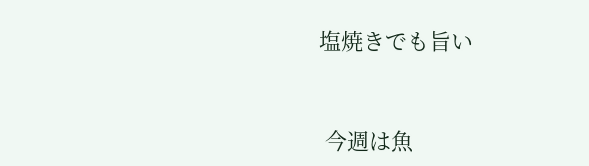塩焼きでも旨い



 今週は魚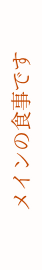メインの食事です